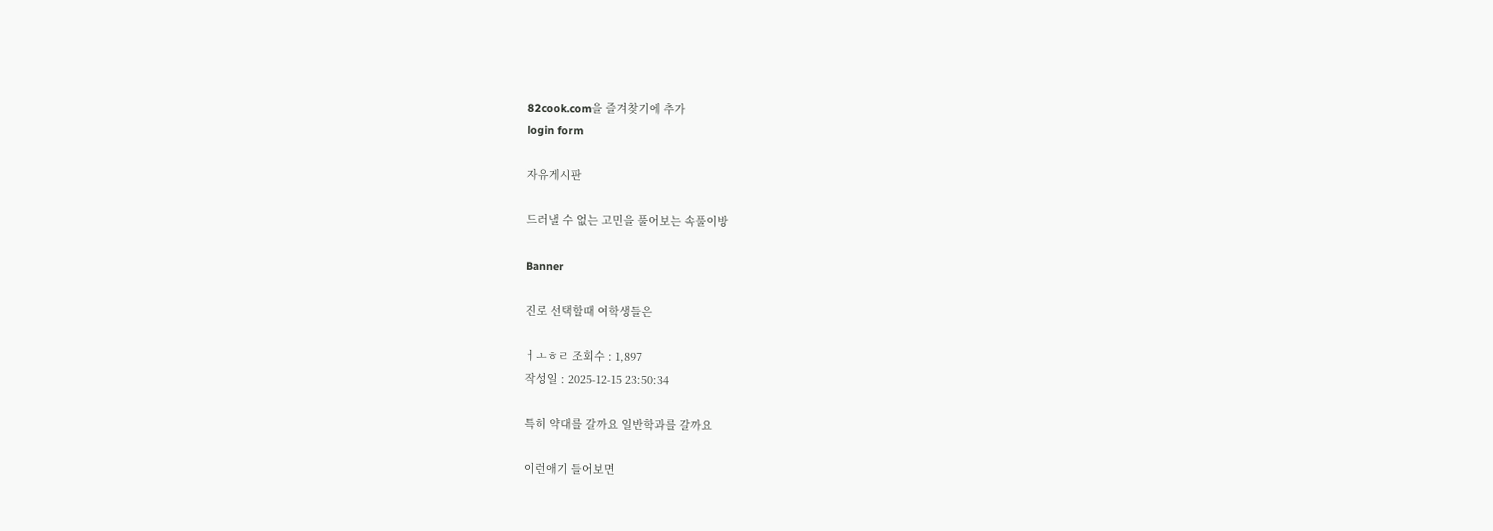82cook.com을 즐겨찾기에 추가
login form

자유게시판

드러낼 수 없는 고민을 풀어보는 속풀이방

Banner

진로 선택할때 여학생들은

ㅓㅗㅎㄹ 조회수 : 1,897
작성일 : 2025-12-15 23:50:34

특히 약대를 갈까요 일반학과를 갈까요

이런애기 들어보면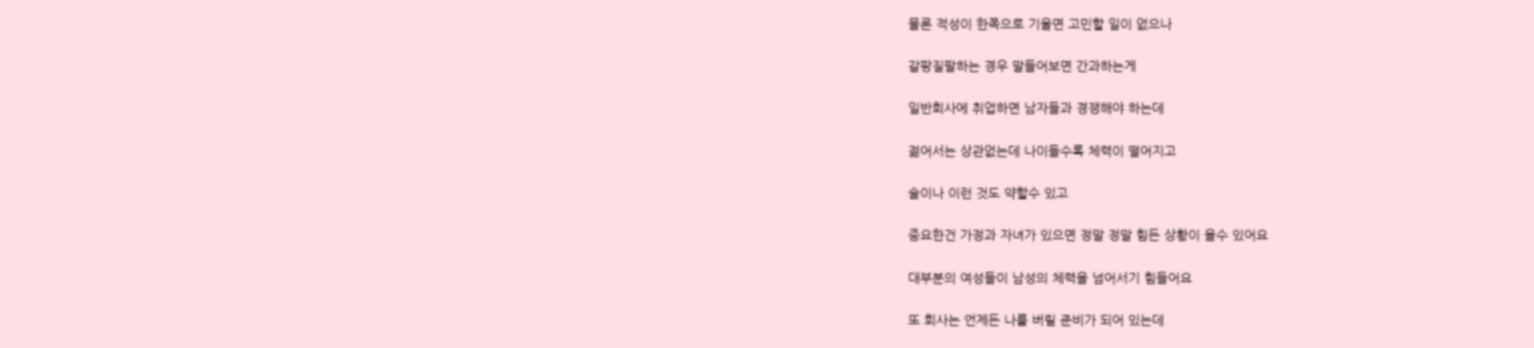물론 적성이 한쪽으로 기울면 고민할 일이 없으나

갈팡질팔하는 경우 말들어보면 간과하는게

일반회사에 취업하면 남자들과 경쟁해야 하는데

젊어서는 상관없는데 나이들수록 체력이 떨어지고

술이나 이런 것도 약할수 있고

중요한건 가정과 자녀가 있으면 정말 정말 힘든 상황이 올수 있어요

대부분의 여성들이 남성의 체력을 넘어서기 힘들어요

또 회사는 언제든 나를 버릴 준비가 되어 있는데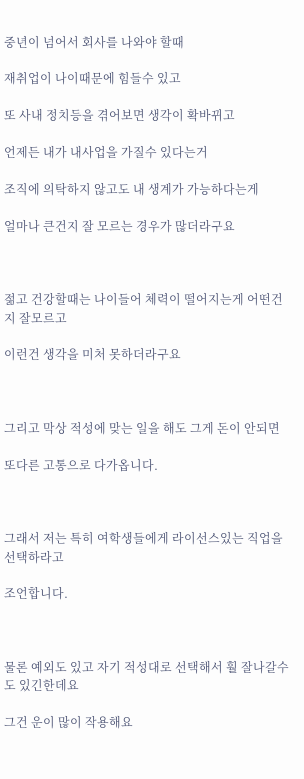중년이 넘어서 회사를 나와야 할때

재취업이 나이때문에 힘들수 있고

또 사내 정치등을 겪어보면 생각이 확바뀌고

언제든 내가 내사업을 가질수 있다는거

조직에 의탁하지 않고도 내 생계가 가능하다는게

얼마나 큰건지 잘 모르는 경우가 많더라구요



젊고 건강할때는 나이들어 체력이 떨어지는게 어떤건지 잘모르고

이런건 생각을 미처 못하더라구요



그리고 막상 적성에 맞는 일을 해도 그게 돈이 안되면

또다른 고통으로 다가옵니다.



그래서 저는 특히 여학생들에게 라이선스있는 직업을 선택하라고

조언합니다.



물론 예외도 있고 자기 적성대로 선택해서 훨 잘나갈수 도 있긴한데요

그건 운이 많이 작용해요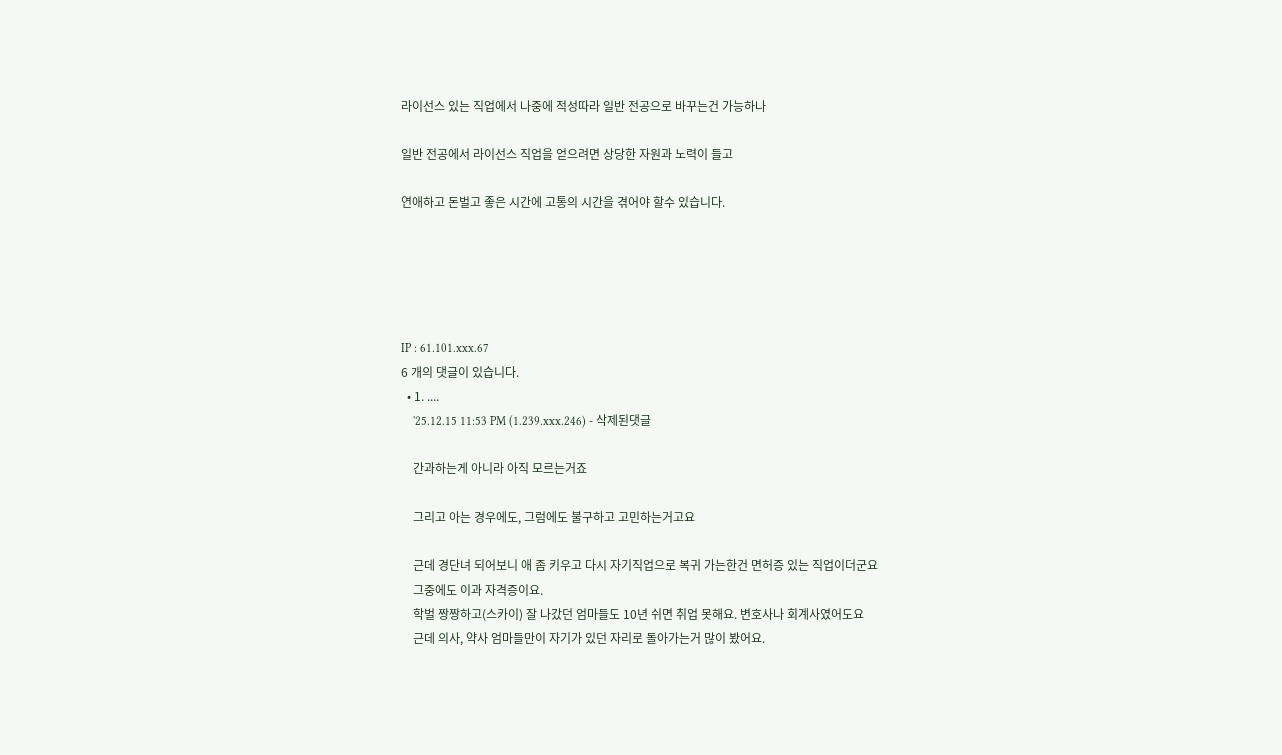라이선스 있는 직업에서 나중에 적성따라 일반 전공으로 바꾸는건 가능하나

일반 전공에서 라이선스 직업을 얻으려면 상당한 자원과 노력이 들고

연애하고 돈벌고 좋은 시간에 고통의 시간을 겪어야 할수 있습니다.





IP : 61.101.xxx.67
6 개의 댓글이 있습니다.
  • 1. ....
    '25.12.15 11:53 PM (1.239.xxx.246) - 삭제된댓글

    간과하는게 아니라 아직 모르는거죠

    그리고 아는 경우에도, 그럼에도 불구하고 고민하는거고요

    근데 경단녀 되어보니 애 좀 키우고 다시 자기직업으로 복귀 가는한건 면허증 있는 직업이더군요
    그중에도 이과 자격증이요.
    학벌 짱짱하고(스카이) 잘 나갔던 엄마들도 10년 쉬면 취업 못해요. 변호사나 회계사였어도요
    근데 의사, 약사 엄마들만이 자기가 있던 자리로 돌아가는거 많이 봤어요.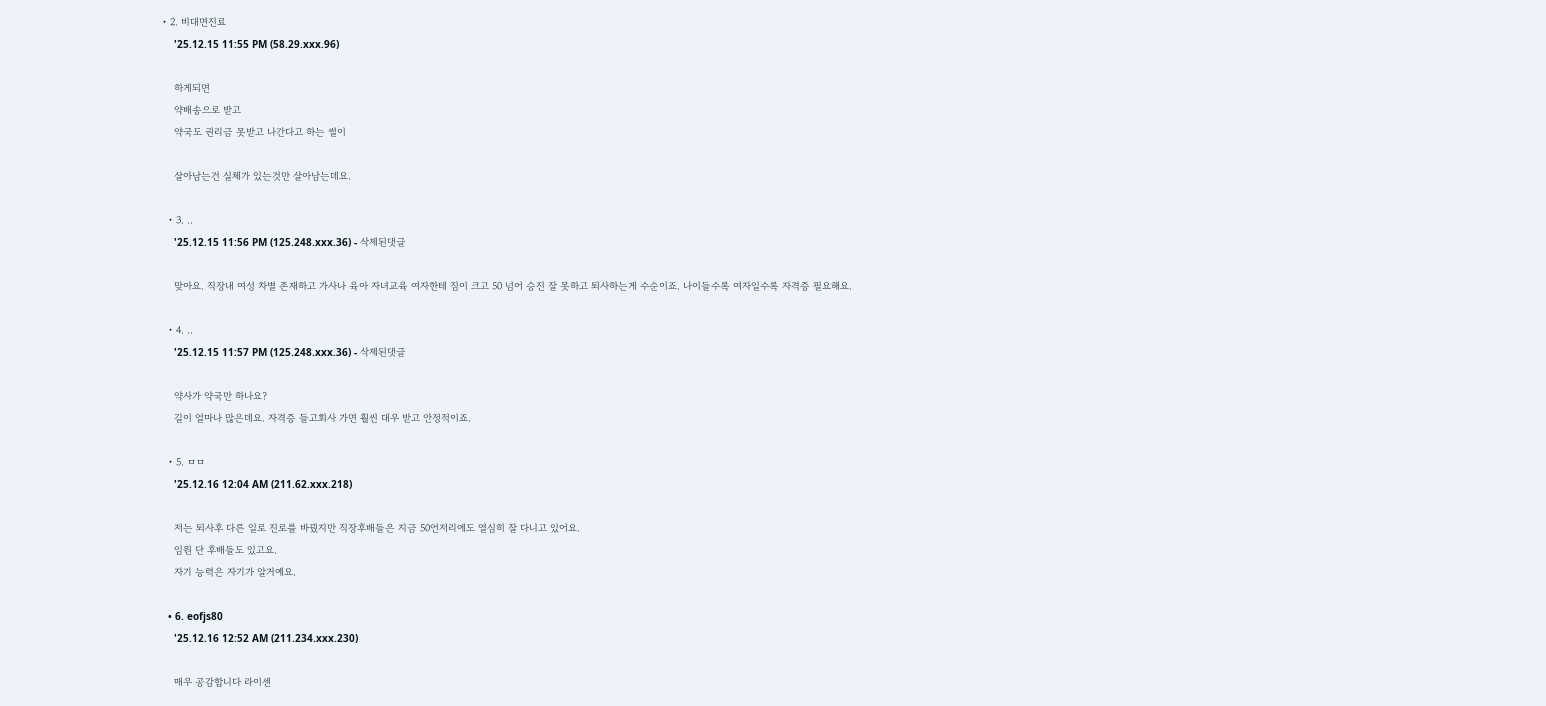• 2. 비대면진료
    '25.12.15 11:55 PM (58.29.xxx.96)

    하게되면
    약배송으로 받고
    약국도 권리금 못받고 나간다고 하는 썰이

    살아남는건 실체가 있는것만 살아남는데요.

  • 3. ..
    '25.12.15 11:56 PM (125.248.xxx.36) - 삭제된댓글

    맞아요. 직장내 여성 차별 존재하고 가사나 육아 자녀교육 여자한테 짐이 크고 50 넘어 승진 잘 못하고 퇴사하는게 수순이죠. 나이들수록 여자일수록 자격증 필요해요.

  • 4. ..
    '25.12.15 11:57 PM (125.248.xxx.36) - 삭제된댓글

    약사가 약국만 하나요?
    길이 얼마나 많은데요. 자격증 들고회사 가면 훨씬 대우 받고 안정적이죠.

  • 5. ㅁㅁ
    '25.12.16 12:04 AM (211.62.xxx.218)

    저는 퇴사후 다른 일로 진로를 바꿨지만 직장후배들은 지금 50언저리에도 열심히 잘 다니고 있어요.
    임원 단 후배들도 있고요.
    자기 능력은 자기가 알거예요.

  • 6. eofjs80
    '25.12.16 12:52 AM (211.234.xxx.230)

    매우 공감합니다 라이센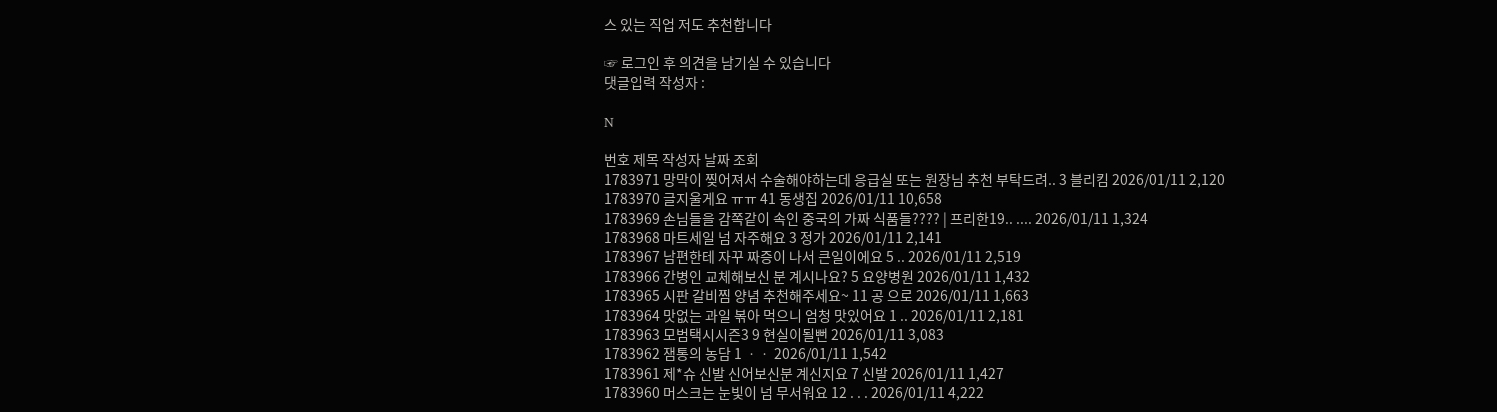스 있는 직업 저도 추천합니다

☞ 로그인 후 의견을 남기실 수 있습니다
댓글입력 작성자 :

N

번호 제목 작성자 날짜 조회
1783971 망막이 찢어져서 수술해야하는데 응급실 또는 원장님 추천 부탁드려.. 3 블리킴 2026/01/11 2,120
1783970 글지울게요 ㅠㅠ 41 동생집 2026/01/11 10,658
1783969 손님들을 감쪽같이 속인 중국의 가짜 식품들???? | 프리한19.. .... 2026/01/11 1,324
1783968 마트세일 넘 자주해요 3 정가 2026/01/11 2,141
1783967 남편한테 자꾸 짜증이 나서 큰일이에요 5 .. 2026/01/11 2,519
1783966 간병인 교체해보신 분 계시나요? 5 요양병원 2026/01/11 1,432
1783965 시판 갈비찜 양념 추천해주세요~ 11 공 으로 2026/01/11 1,663
1783964 맛없는 과일 볶아 먹으니 엄청 맛있어요 1 .. 2026/01/11 2,181
1783963 모범택시시즌3 9 현실이될뻔 2026/01/11 3,083
1783962 잼통의 농담 1 ㆍㆍ 2026/01/11 1,542
1783961 제*슈 신발 신어보신분 계신지요 7 신발 2026/01/11 1,427
1783960 머스크는 눈빛이 넘 무서워요 12 . . . 2026/01/11 4,222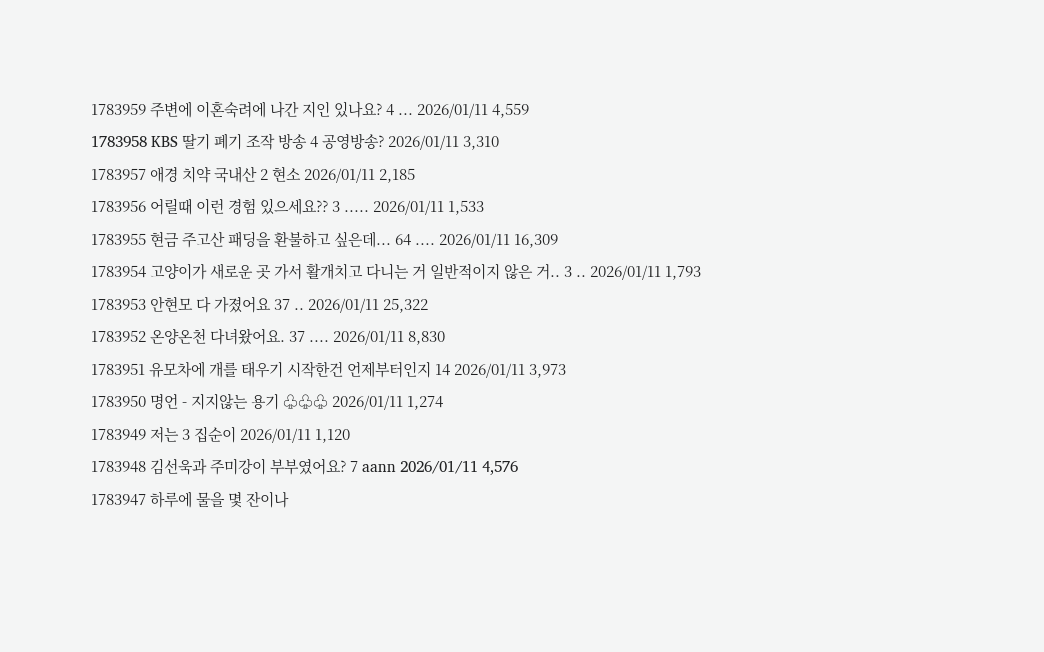1783959 주변에 이혼숙려에 나간 지인 있나요? 4 ... 2026/01/11 4,559
1783958 KBS 딸기 폐기 조작 방송 4 공영방송? 2026/01/11 3,310
1783957 애경 치약 국내산 2 현소 2026/01/11 2,185
1783956 어릴때 이런 경험 있으세요?? 3 ..... 2026/01/11 1,533
1783955 현금 주고산 패딩을 환불하고 싶은데... 64 .... 2026/01/11 16,309
1783954 고양이가 새로운 곳 가서 활개치고 다니는 거 일반적이지 않은 거.. 3 .. 2026/01/11 1,793
1783953 안현모 다 가졌어요 37 .. 2026/01/11 25,322
1783952 온양온천 다녀왔어요. 37 .... 2026/01/11 8,830
1783951 유모차에 개를 태우기 시작한건 언제부터인지 14 2026/01/11 3,973
1783950 명언 - 지지않는 용기 ♧♧♧ 2026/01/11 1,274
1783949 저는 3 집순이 2026/01/11 1,120
1783948 김선욱과 주미강이 부부였어요? 7 aann 2026/01/11 4,576
1783947 하루에 물을 몇 잔이나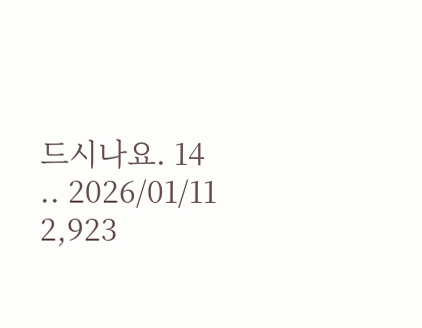드시나요. 14 .. 2026/01/11 2,923